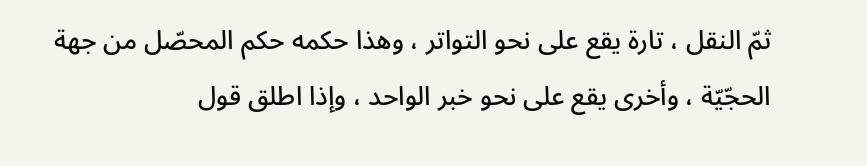ثمّ النقل ، تارة يقع على نحو التواتر ، وهذا حكمه حكم المحصّل من جهة الحجّيّة ، وأخرى يقع على نحو خبر الواحد ، وإذا اطلق قول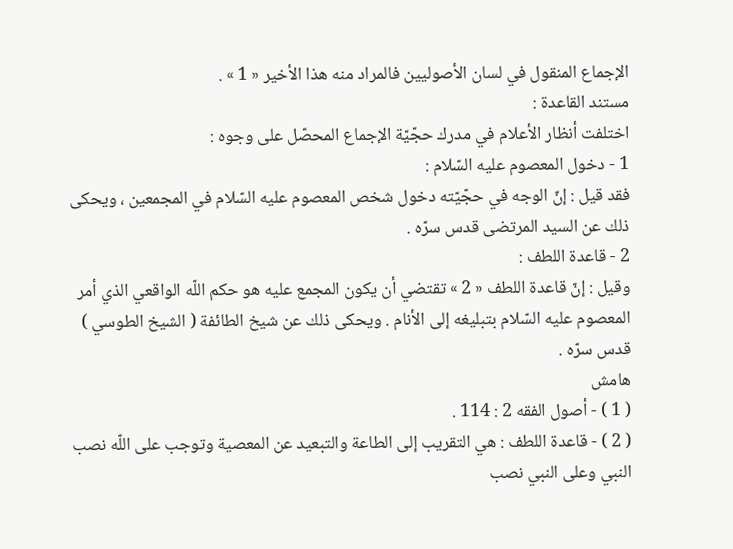الإجماع المنقول في لسان الأصوليين فالمراد منه هذا الأخير « 1 » .
مستند القاعدة :
اختلفت أنظار الأعلام في مدرك حجّيّة الإجماع المحصّل على وجوه :
1 - دخول المعصوم عليه السّلام :
فقد قيل : إنّ الوجه في حجّيّته دخول شخص المعصوم عليه السّلام في المجمعين ، ويحكى ذلك عن السيد المرتضى قدس سرّه .
2 - قاعدة اللطف :
وقيل : إنّ قاعدة اللطف « 2 » تقتضي أن يكون المجمع عليه هو حكم اللّه الواقعي الذي أمر المعصوم عليه السّلام بتبليغه إلى الأنام . ويحكى ذلك عن شيخ الطائفة ( الشيخ الطوسي ) قدس سرّه .
هامش
( 1 ) - أصول الفقه 2 : 114 .
( 2 ) - قاعدة اللطف : هي التقريب إلى الطاعة والتبعيد عن المعصية وتوجب على اللّه نصب النبي وعلى النبي نصب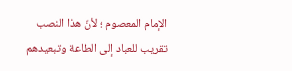الإمام المعصوم ؛ لأنّ هذا النصب تقريب للعباد إلى الطاعة وتبعيدهم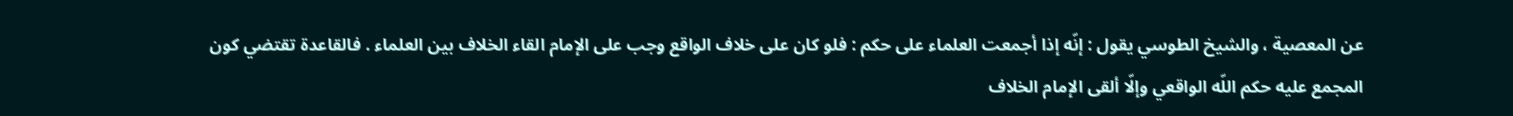عن المعصية ، والشيخ الطوسي يقول : إنّه إذا أجمعت العلماء على حكم : فلو كان على خلاف الواقع وجب على الإمام القاء الخلاف بين العلماء . فالقاعدة تقتضي كون المجمع عليه حكم اللّه الواقعي وإلّا ألقى الإمام الخلاف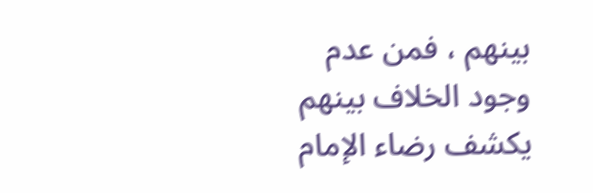بينهم ، فمن عدم وجود الخلاف بينهم يكشف رضاء الإمام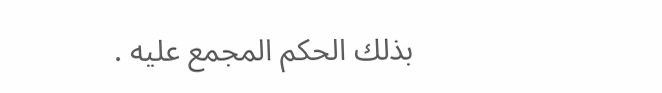بذلك الحكم المجمع عليه .